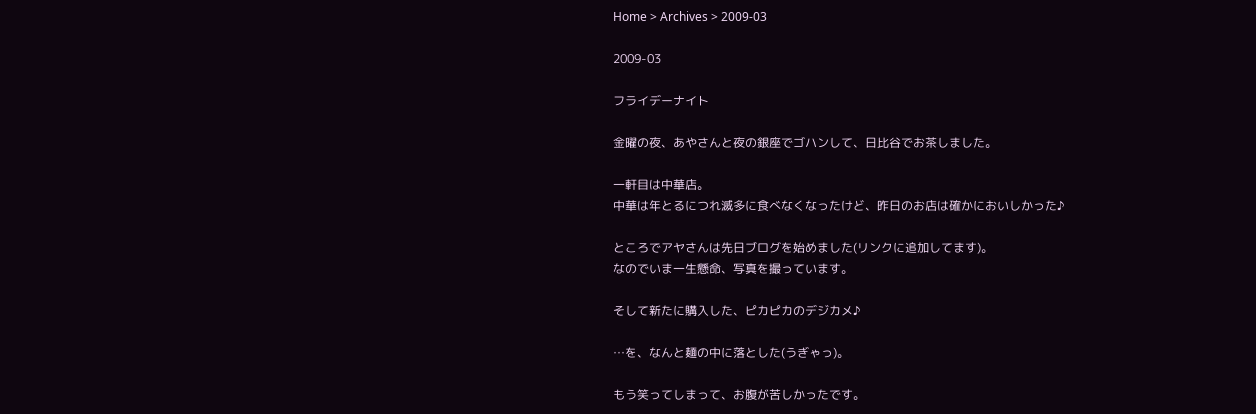Home > Archives > 2009-03

2009-03

フライデーナイト

金曜の夜、あやさんと夜の銀座でゴハンして、日比谷でお茶しました。

一軒目は中華店。
中華は年とるにつれ滅多に食べなくなったけど、昨日のお店は確かにおいしかった♪

ところでアヤさんは先日ブログを始めました(リンクに追加してます)。
なのでいま一生懸命、写真を撮っています。

そして新たに購入した、ピカピカのデジカメ♪

…を、なんと麺の中に落とした(うぎゃっ)。

もう笑ってしまって、お腹が苦しかったです。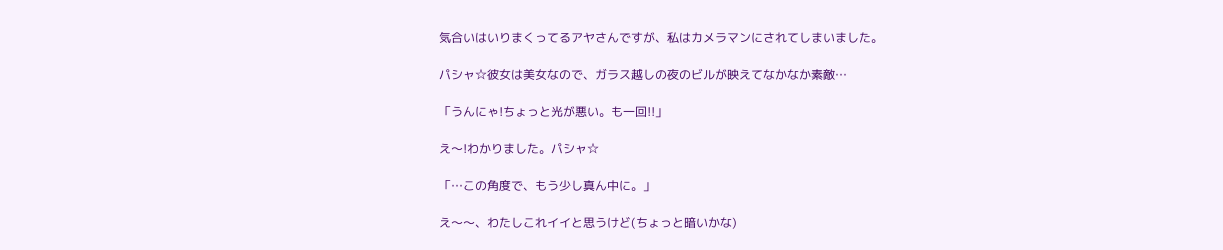気合いはいりまくってるアヤさんですが、私はカメラマンにされてしまいました。

パシャ☆彼女は美女なので、ガラス越しの夜のビルが映えてなかなか素敵…

「うんにゃ!ちょっと光が悪い。も一回!!」

え〜!わかりました。パシャ☆

「…この角度で、もう少し真ん中に。」

え〜〜、わたしこれイイと思うけど(ちょっと暗いかな)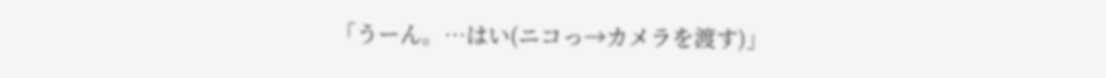「うーん。…はい(ニコっ→カメラを渡す)」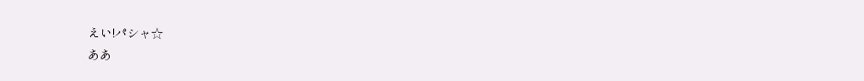えい!パシャ☆
ああ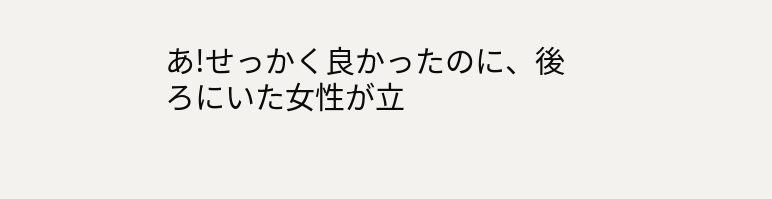あ!せっかく良かったのに、後ろにいた女性が立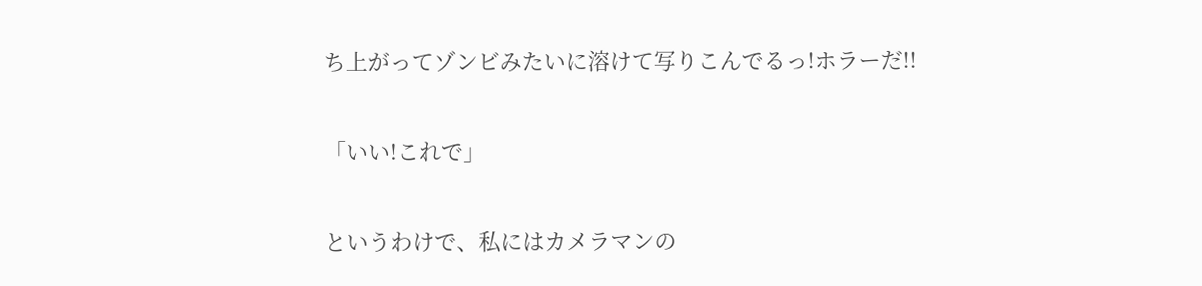ち上がってゾンビみたいに溶けて写りこんでるっ!ホラーだ!!

「いい!これで」

というわけで、私にはカメラマンの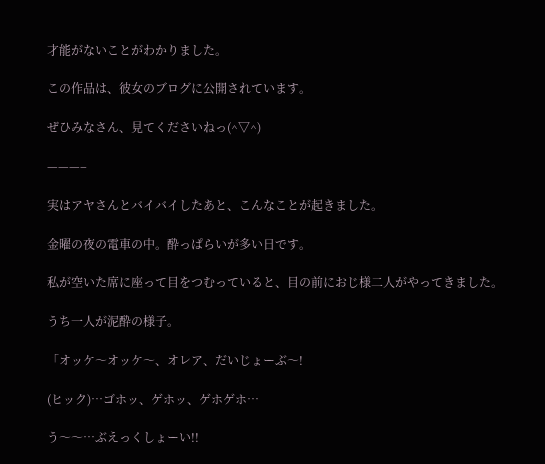才能がないことがわかりました。

この作品は、彼女のブログに公開されています。

ぜひみなさん、見てくださいねっ(^▽^)

———–

実はアヤさんとバイバイしたあと、こんなことが起きました。

金曜の夜の電車の中。酔っぱらいが多い日です。

私が空いた席に座って目をつむっていると、目の前におじ様二人がやってきました。

うち一人が泥酔の様子。

「オッケ〜オッケ〜、オレア、だいじょーぶ〜!

(ヒック)…ゴホッ、ゲホッ、ゲホゲホ…

う〜〜…ぶえっくしょーい!!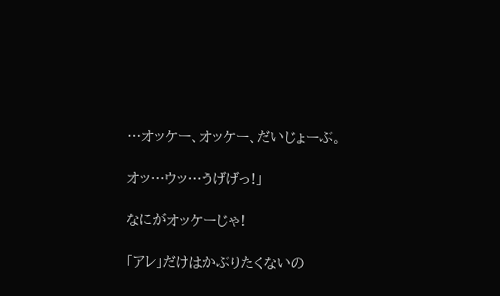…オッケー、オッケー、だいじょーぶ。

オッ…ウッ…うげげっ!」

なにがオッケーじゃ!

「アレ」だけはかぶりたくないの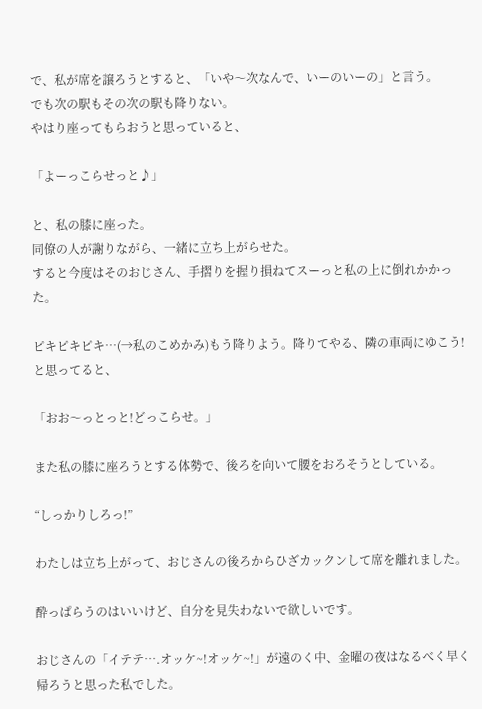で、私が席を譲ろうとすると、「いや〜次なんで、いーのいーの」と言う。
でも次の駅もその次の駅も降りない。
やはり座ってもらおうと思っていると、

「よーっこらせっと♪」

と、私の膝に座った。
同僚の人が謝りながら、一緒に立ち上がらせた。
すると今度はそのおじさん、手摺りを握り損ねてスーっと私の上に倒れかかった。

ピキピキピキ…(→私のこめかみ)もう降りよう。降りてやる、隣の車両にゆこう!と思ってると、

「おお〜っとっと!どっこらせ。」

また私の膝に座ろうとする体勢で、後ろを向いて腰をおろそうとしている。

“しっかりしろっ!”

わたしは立ち上がって、おじさんの後ろからひざカックンして席を離れました。

酔っぱらうのはいいけど、自分を見失わないで欲しいです。

おじさんの「イテテ….オッケ~!オッケ~!」が遠のく中、金曜の夜はなるべく早く帰ろうと思った私でした。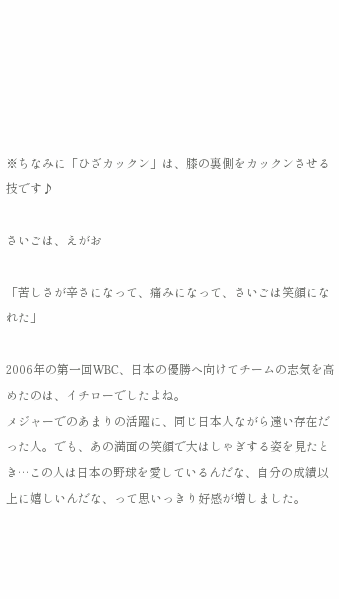※ちなみに「ひざカックン」は、膝の裏側をカックンさせる技です♪

さいごは、えがお

「苦しさが辛さになって、痛みになって、さいごは笑顔になれた」

2006年の第一回WBC、日本の優勝へ向けてチームの志気を高めたのは、イチローでしたよね。
メジャーでのあまりの活躍に、同じ日本人ながら遠い存在だった人。でも、あの満面の笑顔で大はしゃぎする姿を見たとき…この人は日本の野球を愛しているんだな、自分の成績以上に嬉しいんだな、って思いっきり好感が増しました。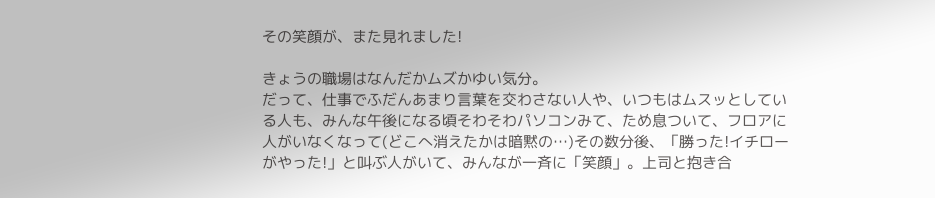その笑顔が、また見れました!

きょうの職場はなんだかムズかゆい気分。
だって、仕事でふだんあまり言葉を交わさない人や、いつもはムスッとしている人も、みんな午後になる頃そわそわパソコンみて、ため息ついて、フロアに人がいなくなって(どこへ消えたかは暗黙の…)その数分後、「勝った!イチローがやった!」と叫ぶ人がいて、みんなが一斉に「笑顔」。上司と抱き合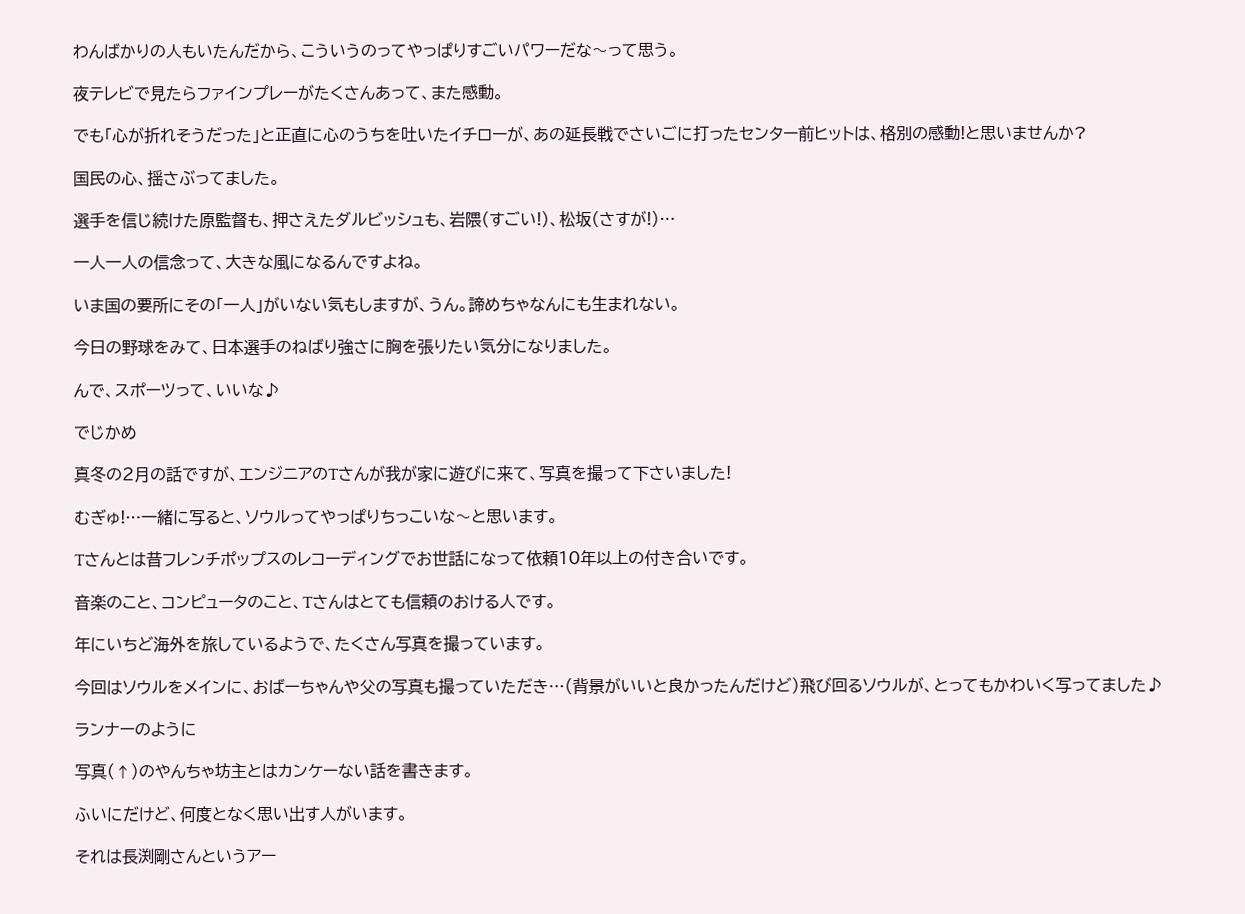わんばかりの人もいたんだから、こういうのってやっぱりすごいパワーだな〜って思う。

夜テレビで見たらファインプレーがたくさんあって、また感動。

でも「心が折れそうだった」と正直に心のうちを吐いたイチローが、あの延長戦でさいごに打ったセンター前ヒットは、格別の感動!と思いませんか?

国民の心、揺さぶってました。

選手を信じ続けた原監督も、押さえたダルビッシュも、岩隈(すごい!)、松坂(さすが!)…

一人一人の信念って、大きな風になるんですよね。

いま国の要所にその「一人」がいない気もしますが、うん。諦めちゃなんにも生まれない。

今日の野球をみて、日本選手のねばり強さに胸を張りたい気分になりました。

んで、スポーツって、いいな♪

でじかめ

真冬の2月の話ですが、エンジニアのTさんが我が家に遊びに来て、写真を撮って下さいました!

むぎゅ!…一緒に写ると、ソウルってやっぱりちっこいな〜と思います。

Tさんとは昔フレンチポップスのレコーディングでお世話になって依頼10年以上の付き合いです。

音楽のこと、コンピュータのこと、Tさんはとても信頼のおける人です。

年にいちど海外を旅しているようで、たくさん写真を撮っています。

今回はソウルをメインに、おばーちゃんや父の写真も撮っていただき…(背景がいいと良かったんだけど)飛び回るソウルが、とってもかわいく写ってました♪

ランナーのように

写真(↑)のやんちゃ坊主とはカンケーない話を書きます。

ふいにだけど、何度となく思い出す人がいます。

それは長渕剛さんというアー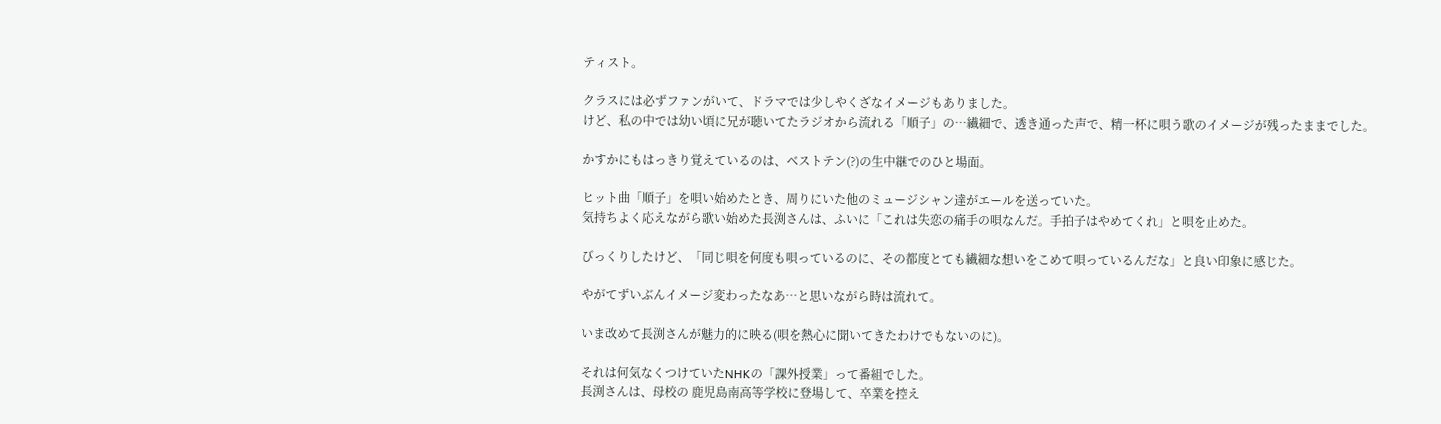ティスト。

クラスには必ずファンがいて、ドラマでは少しやくざなイメージもありました。
けど、私の中では幼い頃に兄が聴いてたラジオから流れる「順子」の…繊細で、透き通った声で、精一杯に唄う歌のイメージが残ったままでした。

かすかにもはっきり覚えているのは、ベストテン(?)の生中継でのひと場面。

ヒット曲「順子」を唄い始めたとき、周りにいた他のミュージシャン達がエールを送っていた。
気持ちよく応えながら歌い始めた長渕さんは、ふいに「これは失恋の痛手の唄なんだ。手拍子はやめてくれ」と唄を止めた。

びっくりしたけど、「同じ唄を何度も唄っているのに、その都度とても繊細な想いをこめて唄っているんだな」と良い印象に感じた。

やがてずいぶんイメージ変わったなあ…と思いながら時は流れて。

いま改めて長渕さんが魅力的に映る(唄を熱心に聞いてきたわけでもないのに)。

それは何気なくつけていたNHKの「課外授業」って番組でした。
長渕さんは、母校の 鹿児島南高等学校に登場して、卒業を控え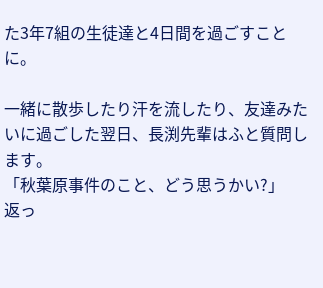た3年7組の生徒達と4日間を過ごすことに。

一緒に散歩したり汗を流したり、友達みたいに過ごした翌日、長渕先輩はふと質問します。
「秋葉原事件のこと、どう思うかい?」
返っ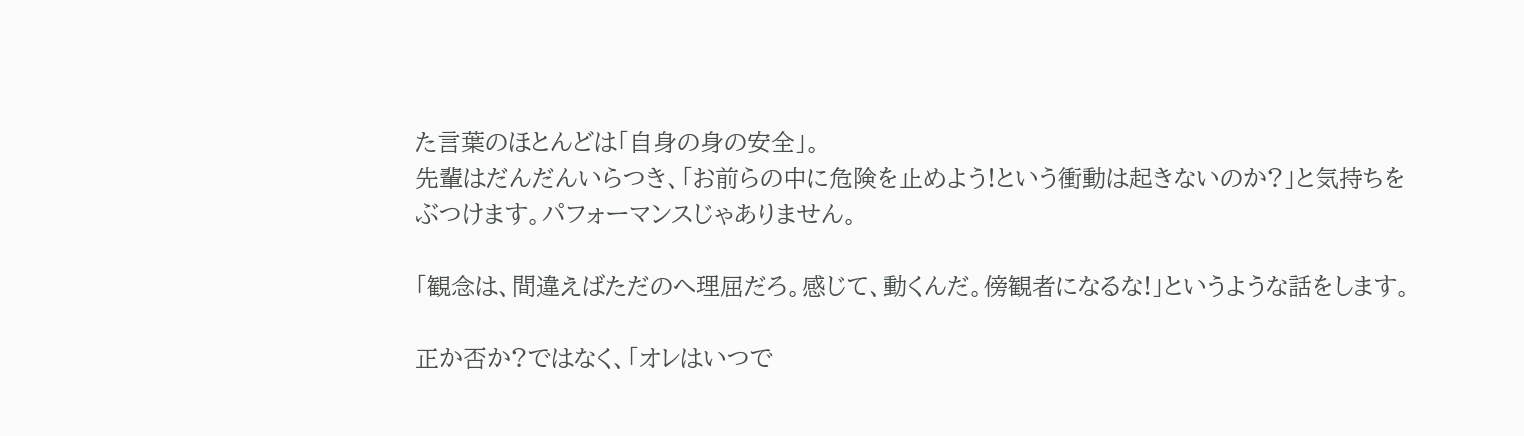た言葉のほとんどは「自身の身の安全」。
先輩はだんだんいらつき、「お前らの中に危険を止めよう!という衝動は起きないのか?」と気持ちをぶつけます。パフォーマンスじゃありません。

「観念は、間違えばただのへ理屈だろ。感じて、動くんだ。傍観者になるな!」というような話をします。

正か否か?ではなく、「オレはいつで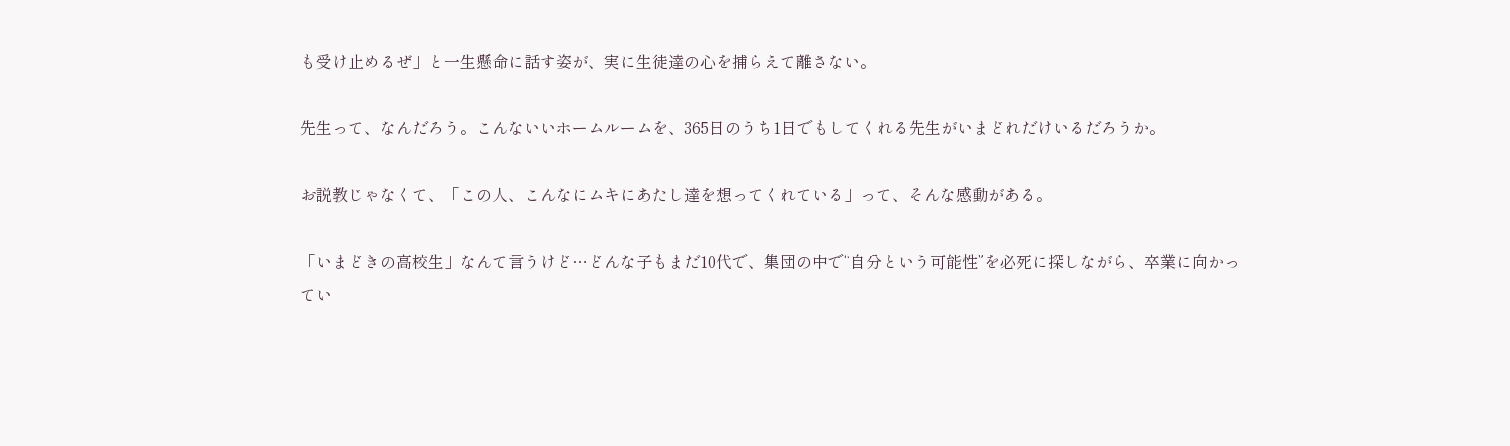も受け止めるぜ」と一生懸命に話す姿が、実に生徒達の心を捕らえて離さない。

先生って、なんだろう。こんないいホームルームを、365日のうち1日でもしてくれる先生がいまどれだけいるだろうか。

お説教じゃなくて、「この人、こんなにムキにあたし達を想ってくれている」って、そんな感動がある。

「いまどきの高校生」なんて言うけど…どんな子もまだ10代で、集団の中で“自分という可能性”を必死に探しながら、卒業に向かってい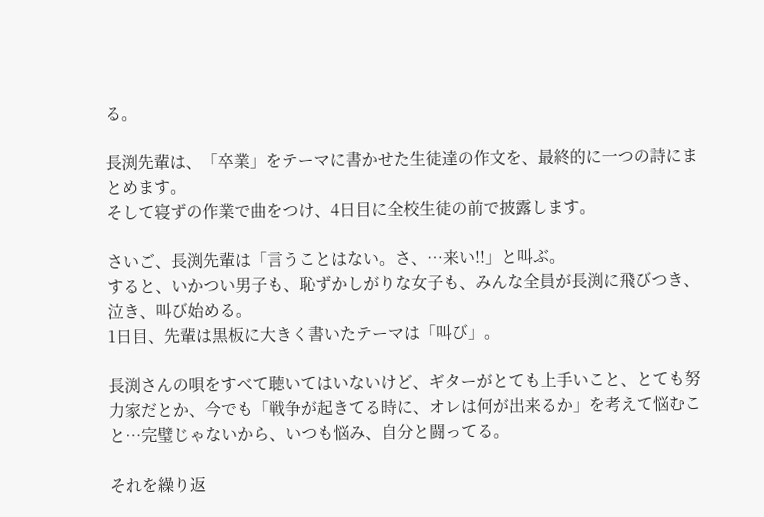る。

長渕先輩は、「卒業」をテーマに書かせた生徒達の作文を、最終的に一つの詩にまとめます。
そして寝ずの作業で曲をつけ、4日目に全校生徒の前で披露します。

さいご、長渕先輩は「言うことはない。さ、…来い!!」と叫ぶ。
すると、いかつい男子も、恥ずかしがりな女子も、みんな全員が長渕に飛びつき、泣き、叫び始める。
1日目、先輩は黒板に大きく書いたテーマは「叫び」。

長渕さんの唄をすべて聴いてはいないけど、ギターがとても上手いこと、とても努力家だとか、今でも「戦争が起きてる時に、オレは何が出来るか」を考えて悩むこと…完璧じゃないから、いつも悩み、自分と闘ってる。

それを繰り返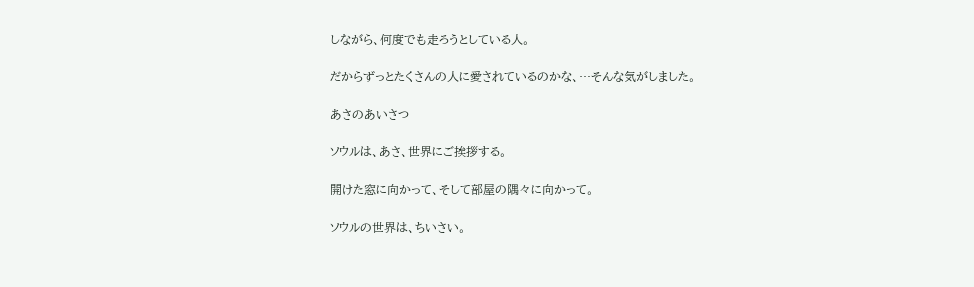しながら、何度でも走ろうとしている人。

だからずっとたくさんの人に愛されているのかな、…そんな気がしました。

あさのあいさつ

ソウルは、あさ、世界にご挨拶する。

開けた窓に向かって、そして部屋の隅々に向かって。

ソウルの世界は、ちいさい。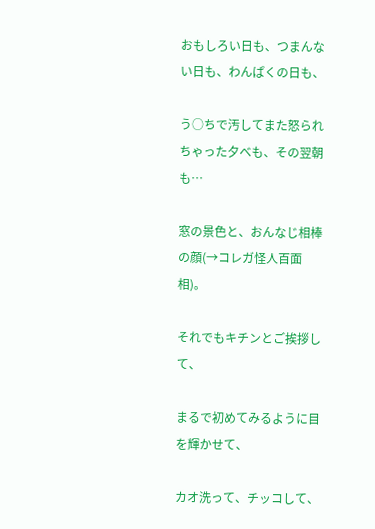おもしろい日も、つまんない日も、わんぱくの日も、

う○ちで汚してまた怒られちゃった夕べも、その翌朝も…

窓の景色と、おんなじ相棒の顔(→コレガ怪人百面相)。

それでもキチンとご挨拶して、

まるで初めてみるように目を輝かせて、

カオ洗って、チッコして、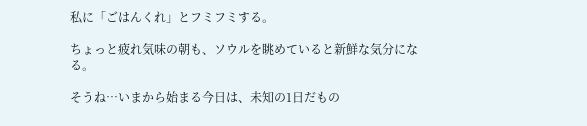私に「ごはんくれ」とフミフミする。

ちょっと疲れ気味の朝も、ソウルを眺めていると新鮮な気分になる。

そうね…いまから始まる今日は、未知の1日だもの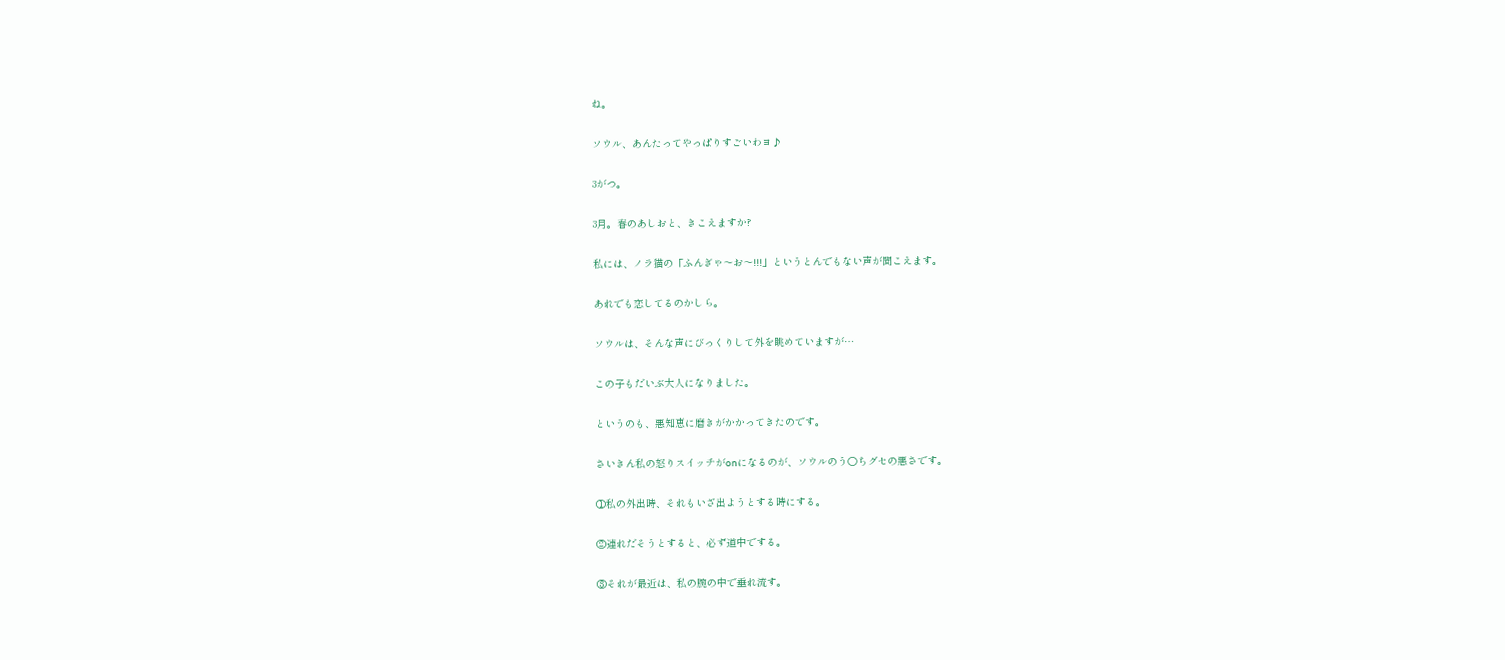ね。

ソウル、あんたってやっぱりすごいわヨ♪

3がつ。

3月。春のあしおと、きこえますか?

私には、ノラ猫の「ふんぎゃ〜お〜!!!」というとんでもない声が聞こえます。

あれでも恋してるのかしら。

ソウルは、そんな声にびっくりして外を眺めていますが…

この子もだいぶ大人になりました。

というのも、悪知恵に磨きがかかってきたのです。

さいきん私の怒りスイッチがonになるのが、ソウルのう○ちグセの悪さです。

①私の外出時、それもいざ出ようとする時にする。

②連れだそうとすると、必ず道中でする。

③それが最近は、私の腕の中で垂れ流す。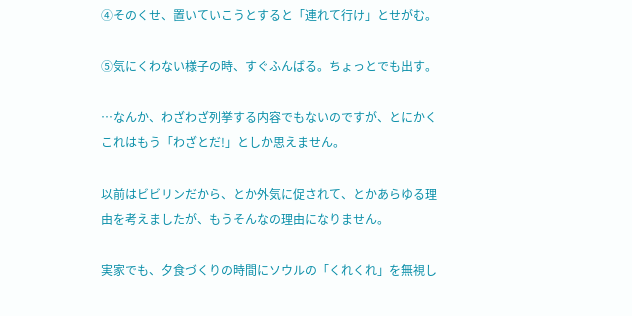④そのくせ、置いていこうとすると「連れて行け」とせがむ。

⑤気にくわない様子の時、すぐふんばる。ちょっとでも出す。

…なんか、わざわざ列挙する内容でもないのですが、とにかくこれはもう「わざとだ!」としか思えません。

以前はビビリンだから、とか外気に促されて、とかあらゆる理由を考えましたが、もうそんなの理由になりません。

実家でも、夕食づくりの時間にソウルの「くれくれ」を無視し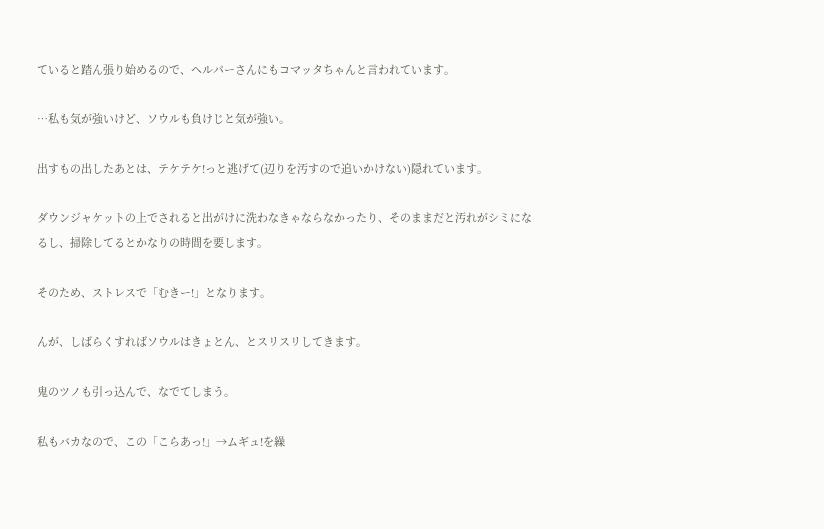ていると踏ん張り始めるので、ヘルパーさんにもコマッタちゃんと言われています。

…私も気が強いけど、ソウルも負けじと気が強い。

出すもの出したあとは、テケテケ!っと逃げて(辺りを汚すので追いかけない)隠れています。

ダウンジャケットの上でされると出がけに洗わなきゃならなかったり、そのままだと汚れがシミになるし、掃除してるとかなりの時間を要します。

そのため、ストレスで「むきー!」となります。

んが、しばらくすればソウルはきょとん、とスリスリしてきます。

鬼のツノも引っ込んで、なでてしまう。

私もバカなので、この「こらあっ!」→ムギュ!を繰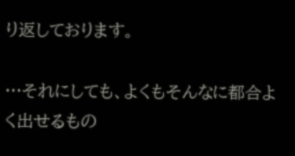り返しております。

…それにしても、よくもそんなに都合よく出せるもの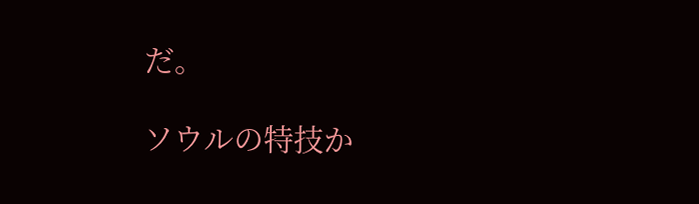だ。

ソウルの特技か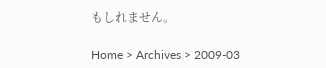もしれません。

Home > Archives > 2009-03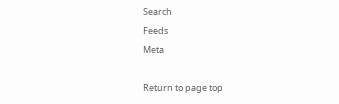Search
Feeds
Meta

Return to page top